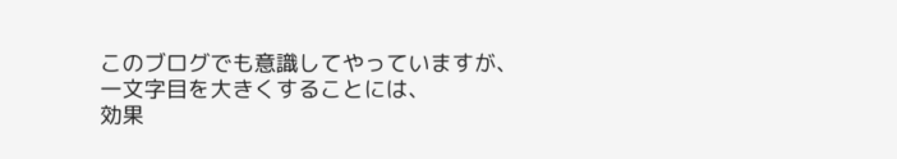このブログでも意識してやっていますが、
一文字目を大きくすることには、
効果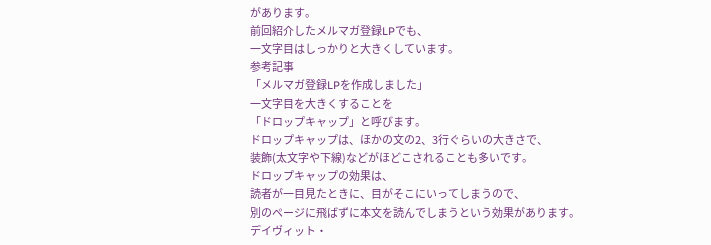があります。
前回紹介したメルマガ登録LPでも、
一文字目はしっかりと大きくしています。
参考記事
「メルマガ登録LPを作成しました」
一文字目を大きくすることを
「ドロップキャップ」と呼びます。
ドロップキャップは、ほかの文の2、3行ぐらいの大きさで、
装飾(太文字や下線)などがほどこされることも多いです。
ドロップキャップの効果は、
読者が一目見たときに、目がそこにいってしまうので、
別のページに飛ばずに本文を読んでしまうという効果があります。
デイヴィット・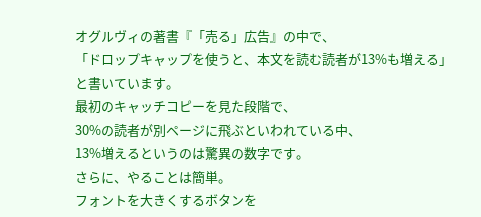オグルヴィの著書『「売る」広告』の中で、
「ドロップキャップを使うと、本文を読む読者が13%も増える」
と書いています。
最初のキャッチコピーを見た段階で、
30%の読者が別ページに飛ぶといわれている中、
13%増えるというのは驚異の数字です。
さらに、やることは簡単。
フォントを大きくするボタンを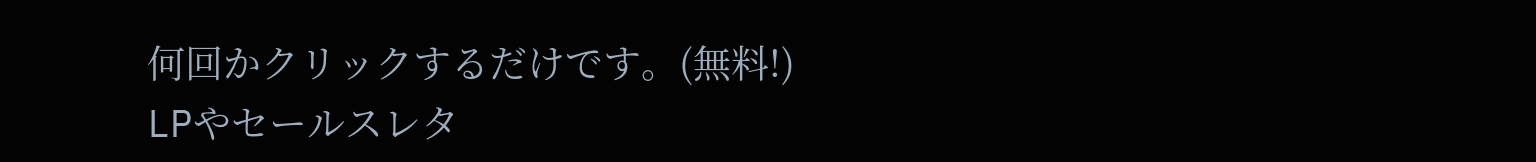何回かクリックするだけです。(無料!)
LPやセールスレタ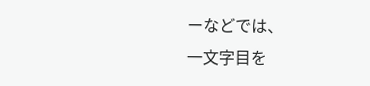ーなどでは、
一文字目を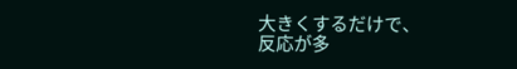大きくするだけで、
反応が多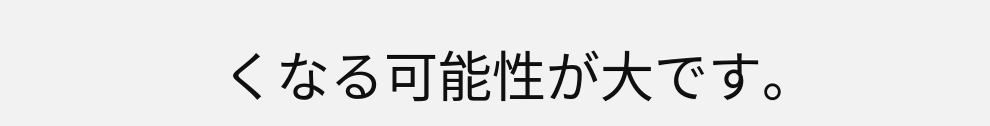くなる可能性が大です。